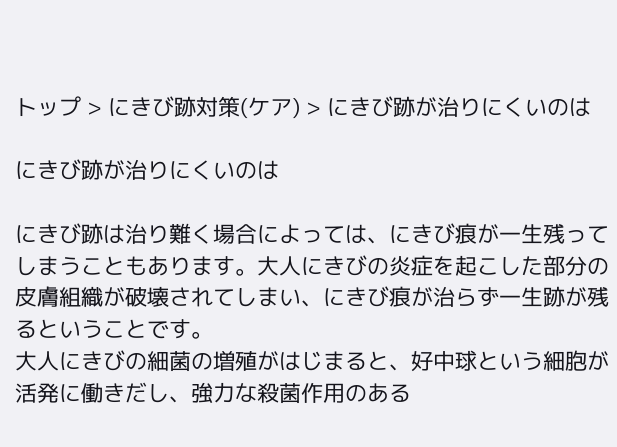トップ > にきび跡対策(ケア) > にきび跡が治りにくいのは

にきび跡が治りにくいのは

にきび跡は治り難く場合によっては、にきび痕が一生残ってしまうこともあります。大人にきびの炎症を起こした部分の皮膚組織が破壊されてしまい、にきび痕が治らず一生跡が残るということです。
大人にきびの細菌の増殖がはじまると、好中球という細胞が活発に働きだし、強力な殺菌作用のある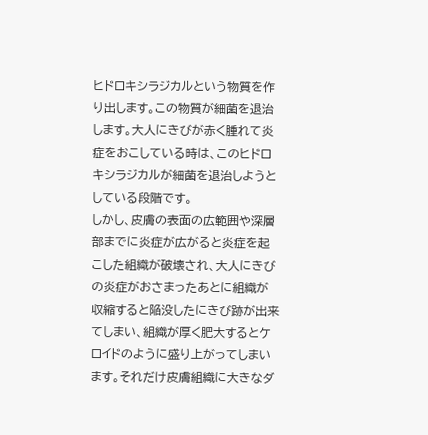ヒドロキシラジカルという物質を作り出します。この物質が細菌を退治します。大人にきびが赤く腫れて炎症をおこしている時は、このヒドロキシラジカルが細菌を退治しようとしている段階です。
しかし、皮膚の表面の広範囲や深層部までに炎症が広がると炎症を起こした組織が破壊され、大人にきびの炎症がおさまったあとに組織が収縮すると陥没したにきび跡が出来てしまい、組織が厚く肥大するとケロイドのように盛り上がってしまいます。それだけ皮膚組織に大きなダ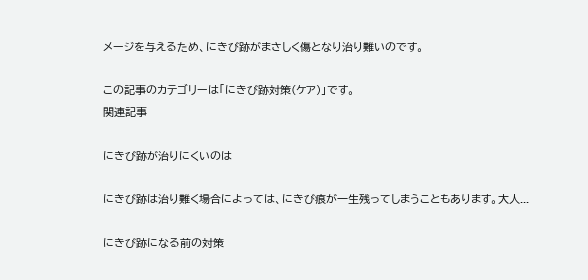メージを与えるため、にきび跡がまさしく傷となり治り難いのです。

この記事のカテゴリーは「にきび跡対策(ケア)」です。
関連記事

にきび跡が治りにくいのは

にきび跡は治り難く場合によっては、にきび痕が一生残ってしまうこともあります。大人...

にきび跡になる前の対策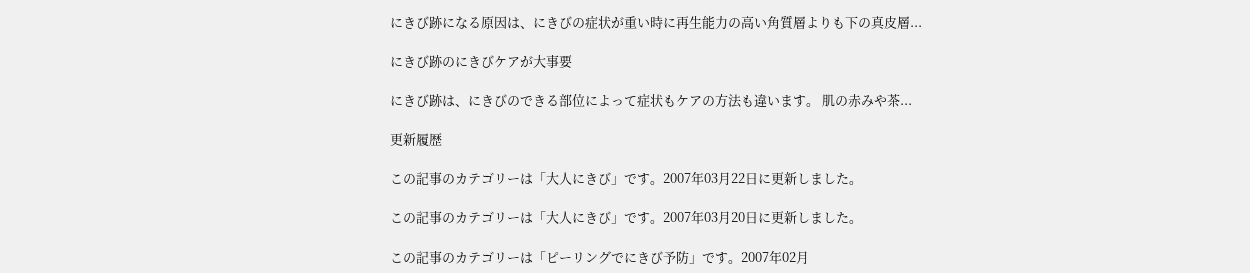にきび跡になる原因は、にきびの症状が重い時に再生能力の高い角質層よりも下の真皮層...

にきび跡のにきびケアが大事要

にきび跡は、にきびのできる部位によって症状もケアの方法も違います。 肌の赤みや茶...

更新履歴

この記事のカテゴリーは「大人にきび」です。2007年03月22日に更新しました。

この記事のカテゴリーは「大人にきび」です。2007年03月20日に更新しました。

この記事のカテゴリーは「ピーリングでにきび予防」です。2007年02月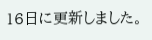16日に更新しました。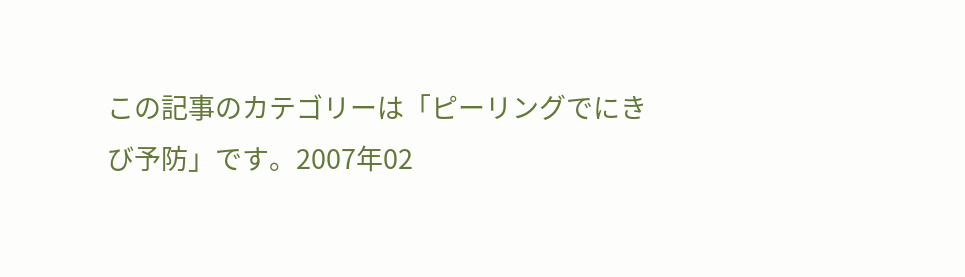この記事のカテゴリーは「ピーリングでにきび予防」です。2007年02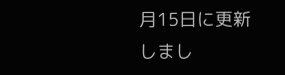月15日に更新しまし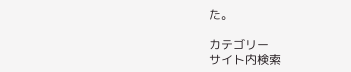た。

カテゴリー
サイト内検索